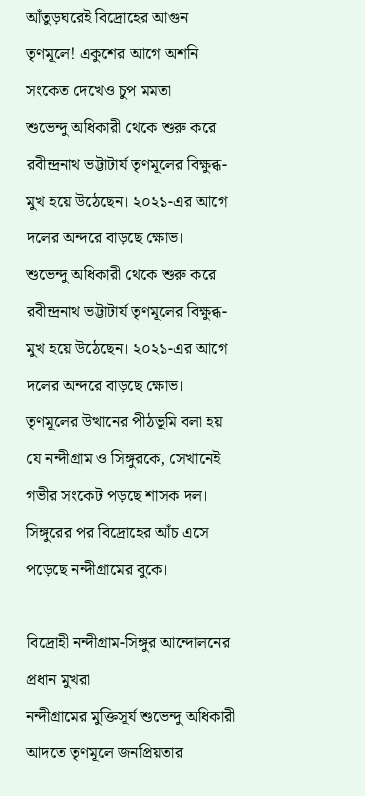আঁতুড়ঘরেই বিদ্রোহের আগুন তৃণমূলে! একুশের আগে অশনি সংকেত দেখেও চুপ মমতা
শুভেন্দু অধিকারী থেকে শুরু করে রবীন্দ্রনাথ ভট্টাটার্য তৃণমূলের বিক্ষুব্ধ-মুখ হয়ে উঠেছেন। ২০২১-এর আগে দলের অন্দরে বাড়ছে ক্ষোভ।
শুভেন্দু অধিকারী থেকে শুরু করে রবীন্দ্রনাথ ভট্টাটার্য তৃণমূলের বিক্ষুব্ধ-মুখ হয়ে উঠেছেন। ২০২১-এর আগে দলের অন্দরে বাড়ছে ক্ষোভ। তৃণমূলের উত্থানের পীঠভূমি বলা হয় যে নন্দীগ্রাম ও সিঙ্গুরকে, সেখানেই গভীর সংকেট পড়ছে শাসক দল। সিঙ্গুরের পর বিদ্রোহের আঁচ এসে পড়েছে নন্দীগ্রামের বুকে।

বিদ্রোহী নন্দীগ্রাম-সিঙ্গুর আন্দোলনের প্রধান মুখরা
নন্দীগ্রামের মুক্তিসূর্য শুভেন্দু অধিকারী আদতে তৃণমূলে জনপ্রিয়তার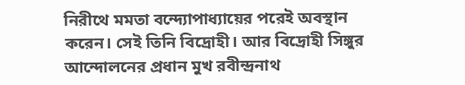নিরীথে মমতা বন্দ্যোপাধ্যায়ের পরেই অবস্থান করেন। সেই তিনি বিদ্রোহী। আর বিদ্রোহী সিঙ্গুর আন্দোলনের প্রধান মুখ রবীন্দ্রনাথ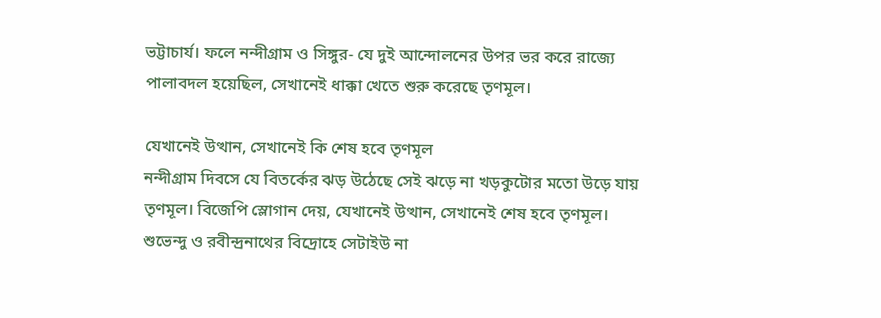ভট্টাচার্য। ফলে নন্দীগ্রাম ও সিঙ্গুর- যে দুই আন্দোলনের উপর ভর করে রাজ্যে পালাবদল হয়েছিল, সেখানেই ধাক্কা খেতে শুরু করেছে তৃণমূল।

যেখানেই উত্থান, সেখানেই কি শেষ হবে তৃণমূল
নন্দীগ্রাম দিবসে যে বিতর্কের ঝড় উঠেছে সেই ঝড়ে না খড়কুটোর মতো উড়ে যায় তৃণমূল। বিজেপি স্লোগান দেয়, যেখানেই উত্থান, সেখানেই শেষ হবে তৃণমূল। শুভেন্দু ও রবীন্দ্রনাথের বিদ্রোহে সেটাইউ না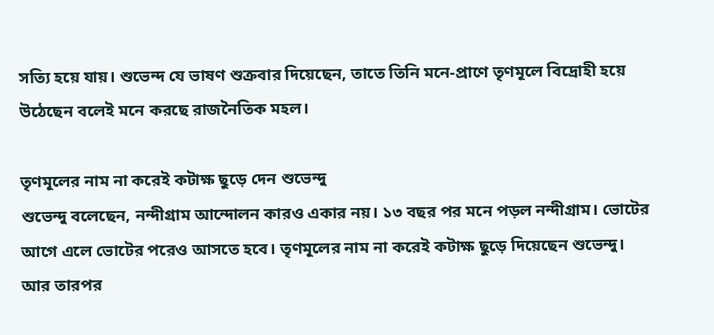সত্যি হয়ে যায়। শুভেন্দ যে ভাষণ শুক্রবার দিয়েছেন, তাতে তিনি মনে-প্রাণে তৃণমূলে বিদ্রোহী হয়ে উঠেছেন বলেই মনে করছে রাজনৈতিক মহল।

তৃণমূলের নাম না করেই কটাক্ষ ছুড়ে দেন শুভেন্দু
শুভেন্দু বলেছেন, নন্দীগ্রাম আন্দোলন কারও একার নয়। ১৩ বছর পর মনে পড়ল নন্দীগ্রাম। ভোটের আগে এলে ভোটের পরেও আসতে হবে। তৃণমূলের নাম না করেই কটাক্ষ ছুড়ে দিয়েছেন শুভেন্দু। আর তারপর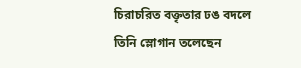চিরাচরিত বক্তৃতার ঢঙ বদলে তিনি স্লোগান তলেছেন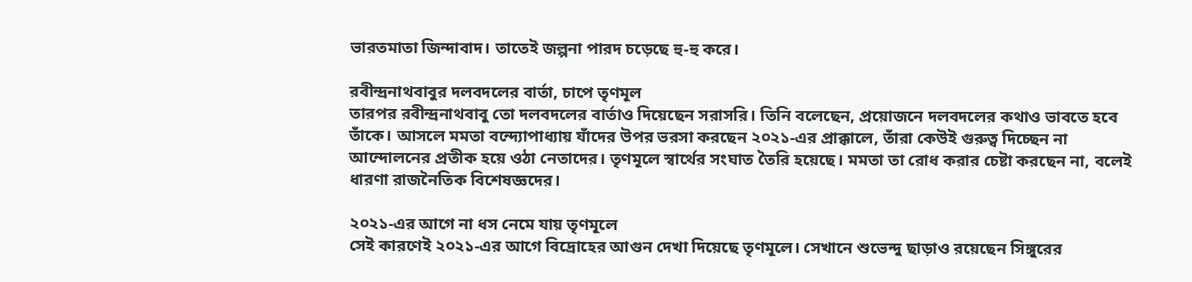ভারতমাতা জিন্দাবাদ। তাতেই জল্পনা পারদ চড়েছে হু-হু করে।

রবীন্দ্রনাথবাবুর দলবদলের বার্তা, চাপে তৃণমূল
তারপর রবীন্দ্রনাথবাবু তো দলবদলের বার্তাও দিয়েছেন সরাসরি। তিনি বলেছেন, প্রয়োজনে দলবদলের কথাও ভাবতে হবে তাঁকে। আসলে মমতা বন্দ্যোপাধ্যায় যাঁদের উপর ভরসা করছেন ২০২১-এর প্রাক্কালে, তাঁরা কেউই গুরুত্ব দিচ্ছেন না আন্দোলনের প্রতীক হয়ে ওঠা নেতাদের। তৃণমূলে স্বার্থের সংঘাত তৈরি হয়েছে। মমতা তা রোধ করার চেষ্টা করছেন না, বলেই ধারণা রাজনৈতিক বিশেষজ্ঞদের।

২০২১-এর আগে না ধস নেমে যায় তৃণমূলে
সেই কারণেই ২০২১-এর আগে বিদ্রোহের আগুন দেখা দিয়েছে তৃণমূলে। সেখানে শুভেন্দু ছাড়াও রয়েছেন সিঙ্গুরের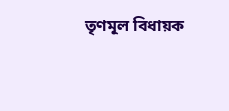তৃণমূল বিধায়ক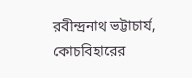রবীন্দ্রনাথ ভট্টাচার্য, কোচবিহারের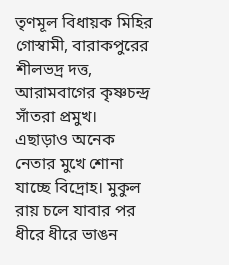তৃণমূল বিধায়ক মিহির গোস্বামী, বারাকপুরের শীলভদ্র দত্ত, আরামবাগের কৃষ্ণচন্দ্র সাঁতরা প্রমুখ। এছাড়াও অনেক নেতার মুখে শোনা যাচ্ছে বিদ্রোহ। মুকুল রায় চলে যাবার পর ধীরে ধীরে ভাঙন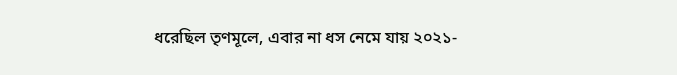ধরেছিল তৃণমূলে, এবার না ধস নেমে যায় ২০২১-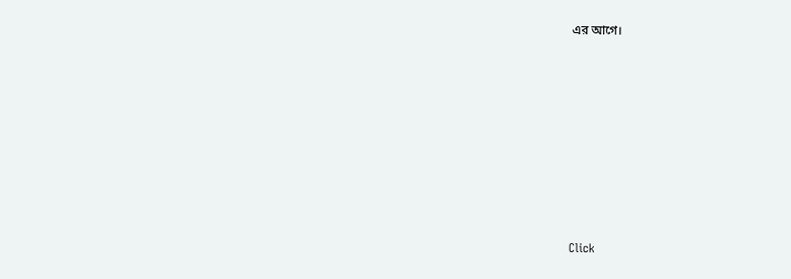এর আগে।












Click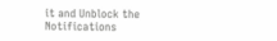it and Unblock the Notifications